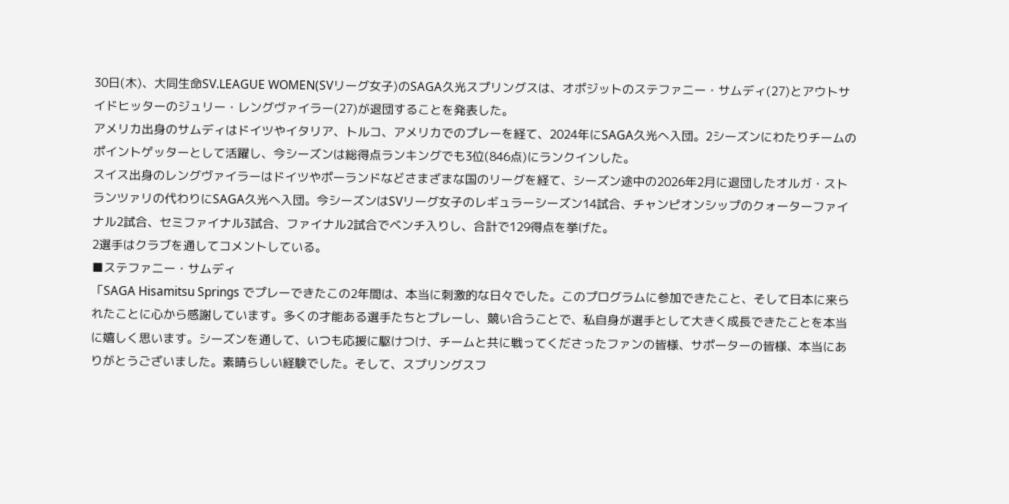30日(木)、大同生命SV.LEAGUE WOMEN(SVリーグ女子)のSAGA久光スプリングスは、オポジットのステファニー・サムディ(27)とアウトサイドヒッターのジュリー・レングヴァイラー(27)が退団することを発表した。
アメリカ出身のサムディはドイツやイタリア、トルコ、アメリカでのプレーを経て、2024年にSAGA久光へ入団。2シーズンにわたりチームのポイントゲッターとして活躍し、今シーズンは総得点ランキングでも3位(846点)にランクインした。
スイス出身のレングヴァイラーはドイツやポーランドなどさまざまな国のリーグを経て、シーズン途中の2026年2月に退団したオルガ・ストランツァリの代わりにSAGA久光へ入団。今シーズンはSVリーグ女子のレギュラーシーズン14試合、チャンピオンシップのクォーターファイナル2試合、セミファイナル3試合、ファイナル2試合でベンチ入りし、合計で129得点を挙げた。
2選手はクラブを通してコメントしている。
■ステファニー・サムディ
「SAGA Hisamitsu Springs でプレーできたこの2年間は、本当に刺激的な日々でした。このプログラムに参加できたこと、そして日本に来られたことに心から感謝しています。多くの才能ある選手たちとプレーし、競い合うことで、私自身が選手として大きく成長できたことを本当に嬉しく思います。シーズンを通して、いつも応援に駆けつけ、チームと共に戦ってくださったファンの皆様、サポーターの皆様、本当にありがとうございました。素晴らしい経験でした。そして、スプリングスフ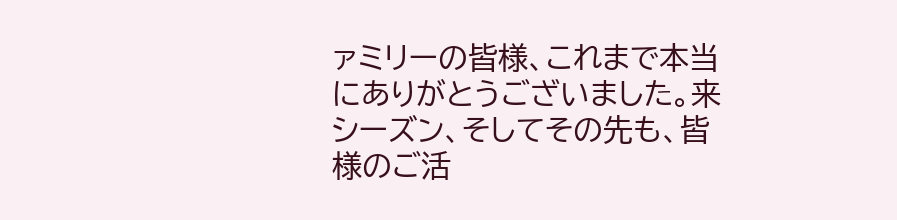ァミリーの皆様、これまで本当にありがとうございました。来シーズン、そしてその先も、皆様のご活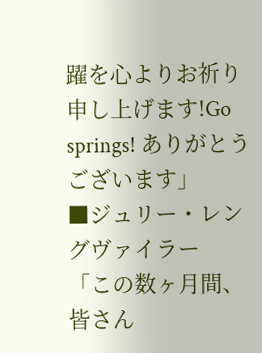躍を心よりお祈り申し上げます!Go springs! ありがとうございます」
■ジュリー・レングヴァイラー
「この数ヶ月間、皆さん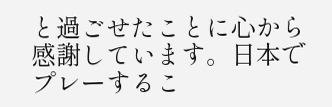と過ごせたことに心から感謝しています。日本でプレーするこ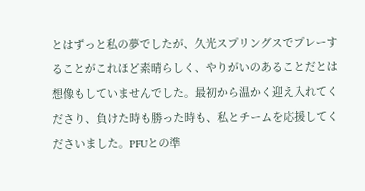とはずっと私の夢でしたが、久光スプリングスでプレーすることがこれほど素晴らしく、やりがいのあることだとは想像もしていませんでした。最初から温かく迎え入れてくださり、負けた時も勝った時も、私とチームを応援してくださいました。PFUとの準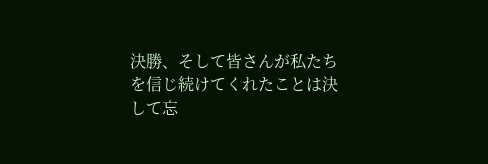決勝、そして皆さんが私たちを信じ続けてくれたことは決して忘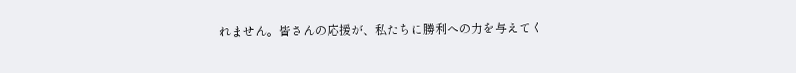れません。皆さんの応援が、私たちに勝利への力を与えてく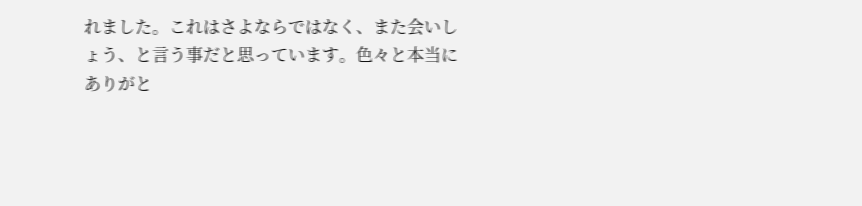れました。これはさよならではなく、また会いしょう、と言う事だと思っています。色々と本当にありがと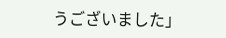うございました」